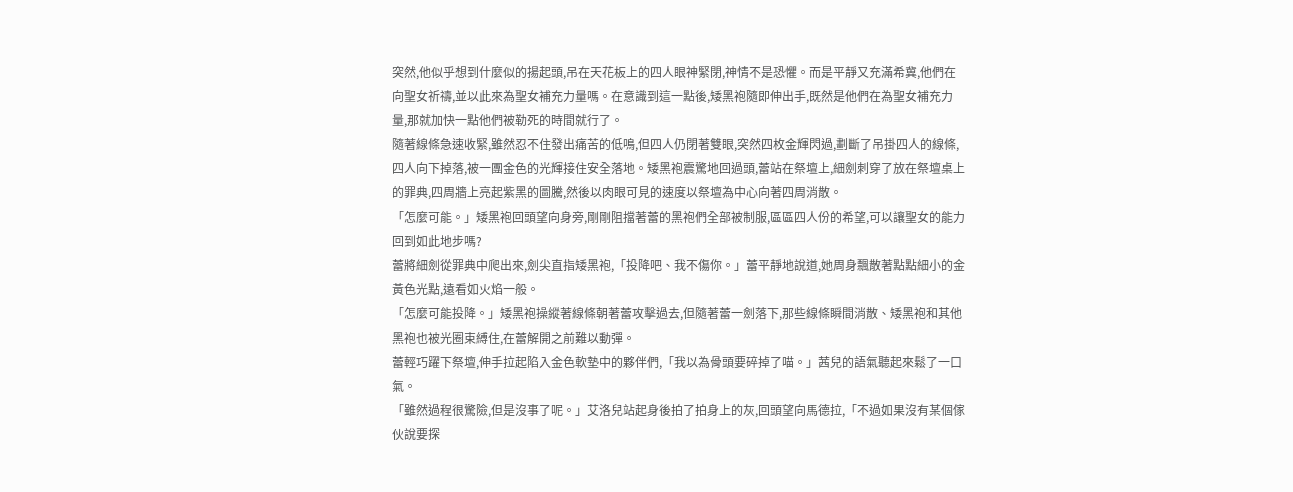突然,他似乎想到什麼似的揚起頭,吊在天花板上的四人眼神緊閉,神情不是恐懼。而是平靜又充滿希冀,他們在向聖女祈禱,並以此來為聖女補充力量嗎。在意識到這一點後,矮黑袍隨即伸出手,既然是他們在為聖女補充力量,那就加快一點他們被勒死的時間就行了。
隨著線條急速收緊,雖然忍不住發出痛苦的低鳴,但四人仍閉著雙眼,突然四枚金輝閃過,劃斷了吊掛四人的線條,四人向下掉落,被一團金色的光輝接住安全落地。矮黑袍震驚地回過頭,蕾站在祭壇上,細劍刺穿了放在祭壇桌上的罪典,四周牆上亮起紫黑的圖騰,然後以肉眼可見的速度以祭壇為中心向著四周消散。
「怎麼可能。」矮黑袍回頭望向身旁,剛剛阻擋著蕾的黑袍們全部被制服,區區四人份的希望,可以讓聖女的能力回到如此地步嗎?
蕾將細劍從罪典中爬出來,劍尖直指矮黑袍,「投降吧、我不傷你。」蕾平靜地說道,她周身飄散著點點細小的金黃色光點,遠看如火焰一般。
「怎麼可能投降。」矮黑袍操縱著線條朝著蕾攻擊過去,但隨著蕾一劍落下,那些線條瞬間消散、矮黑袍和其他黑袍也被光圈束縛住,在蕾解開之前難以動彈。
蕾輕巧躍下祭壇,伸手拉起陷入金色軟墊中的夥伴們,「我以為骨頭要碎掉了喵。」茜兒的語氣聽起來鬆了一口氣。
「雖然過程很驚險,但是沒事了呢。」艾洛兒站起身後拍了拍身上的灰,回頭望向馬德拉,「不過如果沒有某個傢伙說要探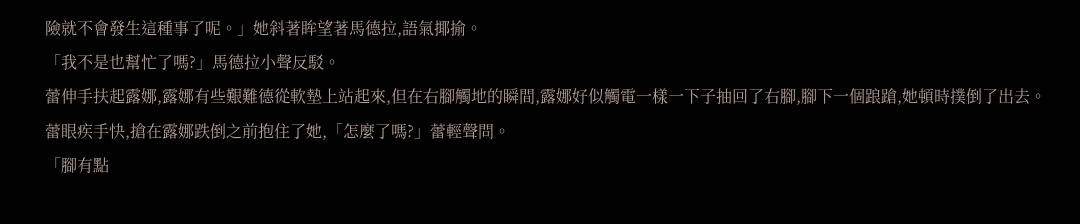險就不會發生這種事了呢。」她斜著眸望著馬德拉,語氣揶揄。
「我不是也幫忙了嗎?」馬德拉小聲反駁。
蕾伸手扶起露娜,露娜有些艱難德從軟墊上站起來,但在右腳觸地的瞬間,露娜好似觸電一樣一下子抽回了右腳,腳下一個踉蹌,她頓時撲倒了出去。
蕾眼疾手快,搶在露娜跌倒之前抱住了她,「怎麼了嗎?」蕾輕聲問。
「腳有點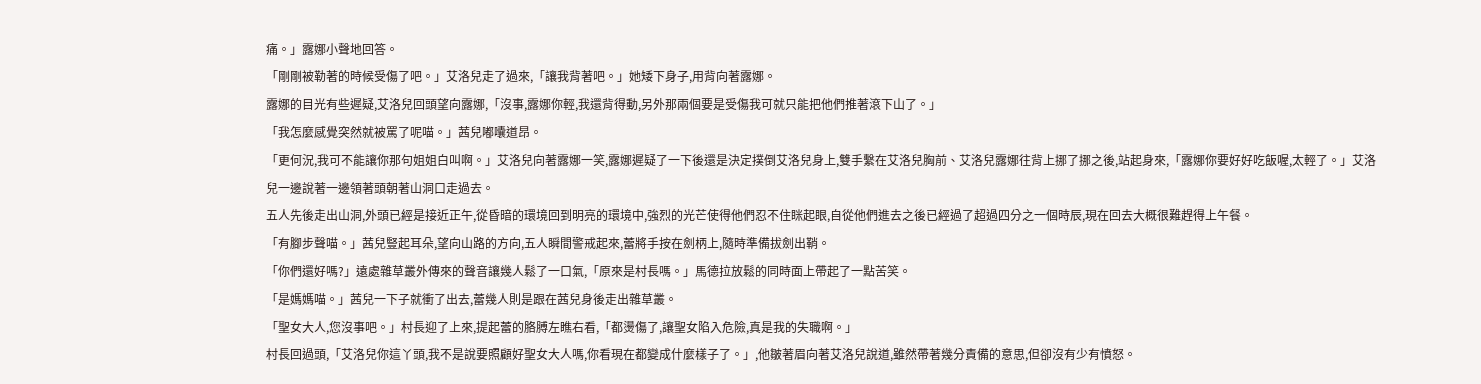痛。」露娜小聲地回答。
「剛剛被勒著的時候受傷了吧。」艾洛兒走了過來,「讓我背著吧。」她矮下身子,用背向著露娜。
露娜的目光有些遲疑,艾洛兒回頭望向露娜,「沒事,露娜你輕,我還背得動,另外那兩個要是受傷我可就只能把他們推著滾下山了。」
「我怎麼感覺突然就被罵了呢喵。」茜兒嘟囔道昂。
「更何況,我可不能讓你那句姐姐白叫啊。」艾洛兒向著露娜一笑,露娜遲疑了一下後還是決定撲倒艾洛兒身上,雙手繫在艾洛兒胸前、艾洛兒露娜往背上挪了挪之後,站起身來,「露娜你要好好吃飯喔,太輕了。」艾洛兒一邊說著一邊領著頭朝著山洞口走過去。
五人先後走出山洞,外頭已經是接近正午,從昏暗的環境回到明亮的環境中,強烈的光芒使得他們忍不住眯起眼,自從他們進去之後已經過了超過四分之一個時辰,現在回去大概很難趕得上午餐。
「有腳步聲喵。」茜兒豎起耳朵,望向山路的方向,五人瞬間警戒起來,蕾將手按在劍柄上,隨時準備拔劍出鞘。
「你們還好嗎?」遠處雜草叢外傳來的聲音讓幾人鬆了一口氣,「原來是村長嗎。」馬德拉放鬆的同時面上帶起了一點苦笑。
「是媽媽喵。」茜兒一下子就衝了出去,蕾幾人則是跟在茜兒身後走出雜草叢。
「聖女大人,您沒事吧。」村長迎了上來,提起蕾的胳膊左瞧右看,「都燙傷了,讓聖女陷入危險,真是我的失職啊。」
村長回過頭,「艾洛兒你這丫頭,我不是說要照顧好聖女大人嗎,你看現在都變成什麼樣子了。」,他皺著眉向著艾洛兒說道,雖然帶著幾分責備的意思,但卻沒有少有憤怒。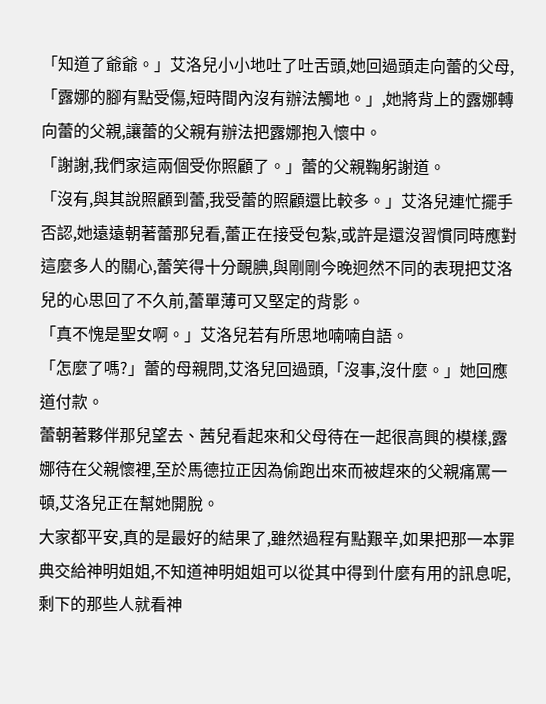「知道了爺爺。」艾洛兒小小地吐了吐舌頭,她回過頭走向蕾的父母,「露娜的腳有點受傷,短時間內沒有辦法觸地。」,她將背上的露娜轉向蕾的父親,讓蕾的父親有辦法把露娜抱入懷中。
「謝謝,我們家這兩個受你照顧了。」蕾的父親鞠躬謝道。
「沒有,與其說照顧到蕾,我受蕾的照顧還比較多。」艾洛兒連忙擺手否認,她遠遠朝著蕾那兒看,蕾正在接受包紮,或許是還沒習慣同時應對這麼多人的關心,蕾笑得十分靦腆,與剛剛今晚迥然不同的表現把艾洛兒的心思回了不久前,蕾單薄可又堅定的背影。
「真不愧是聖女啊。」艾洛兒若有所思地喃喃自語。
「怎麼了嗎?」蕾的母親問,艾洛兒回過頭,「沒事,沒什麼。」她回應道付款。
蕾朝著夥伴那兒望去、茜兒看起來和父母待在一起很高興的模樣,露娜待在父親懷裡,至於馬德拉正因為偷跑出來而被趕來的父親痛罵一頓,艾洛兒正在幫她開脫。
大家都平安,真的是最好的結果了,雖然過程有點艱辛,如果把那一本罪典交給神明姐姐,不知道神明姐姐可以從其中得到什麼有用的訊息呢,剩下的那些人就看神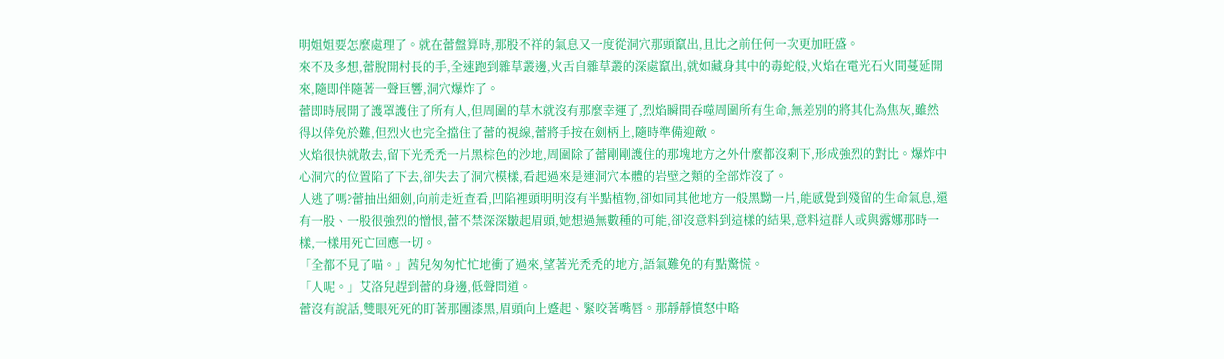明姐姐要怎麼處理了。就在蕾盤算時,那股不祥的氣息又一度從洞穴那頭竄出,且比之前任何一次更加旺盛。
來不及多想,蕾脫開村長的手,全速跑到雜草叢邊,火舌自雜草叢的深處竄出,就如藏身其中的毒蛇般,火焰在電光石火間蔓延開來,隨即伴隨著一聲巨響,洞穴爆炸了。
蕾即時展開了護罩護住了所有人,但周圍的草木就沒有那麼幸運了,烈焰瞬間吞噬周圍所有生命,無差別的將其化為焦灰,雖然得以倖免於難,但烈火也完全擋住了蕾的視線,蕾將手按在劍柄上,隨時準備迎敵。
火焰很快就散去,留下光禿禿一片黑棕色的沙地,周圍除了蕾剛剛護住的那塊地方之外什麼都沒剩下,形成強烈的對比。爆炸中心洞穴的位置陷了下去,卻失去了洞穴模樣,看起過來是連洞穴本體的岩壁之類的全部炸沒了。
人逃了嗎?蕾抽出細劍,向前走近查看,凹陷裡頭明明沒有半點植物,卻如同其他地方一般黑黝一片,能感覺到殘留的生命氣息,還有一股、一股很強烈的憎恨,蕾不禁深深皺起眉頭,她想過無數種的可能,卻沒意料到這樣的結果,意料這群人或與露娜那時一樣,一樣用死亡回應一切。
「全都不見了喵。」茜兒匆匆忙忙地衝了過來,望著光禿禿的地方,語氣難免的有點驚慌。
「人呢。」艾洛兒趕到蕾的身邊,低聲問道。
蕾沒有說話,雙眼死死的盯著那團漆黑,眉頭向上蹙起、緊咬著嘴唇。那靜靜憤怒中略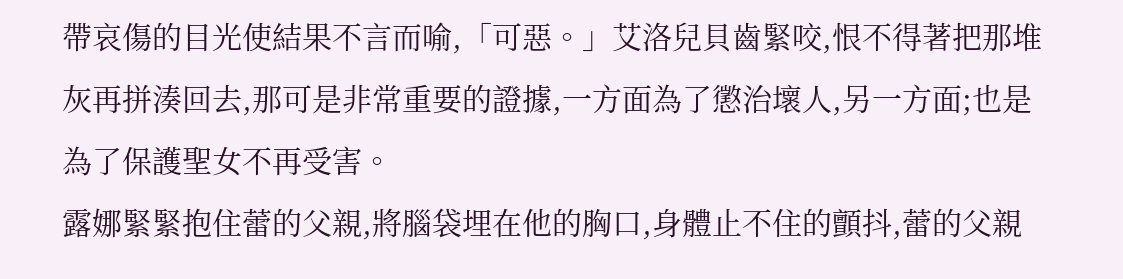帶哀傷的目光使結果不言而喻,「可惡。」艾洛兒貝齒緊咬,恨不得著把那堆灰再拼湊回去,那可是非常重要的證據,一方面為了懲治壞人,另一方面;也是為了保護聖女不再受害。
露娜緊緊抱住蕾的父親,將腦袋埋在他的胸口,身體止不住的顫抖,蕾的父親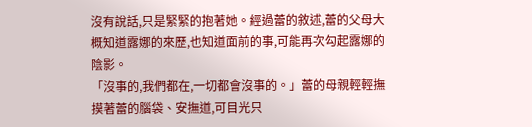沒有說話,只是緊緊的抱著她。經過蕾的敘述,蕾的父母大概知道露娜的來歷,也知道面前的事,可能再次勾起露娜的陰影。
「沒事的,我們都在,一切都會沒事的。」蕾的母親輕輕撫摸著蕾的腦袋、安撫道,可目光只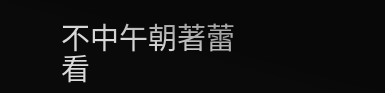不中午朝著蕾看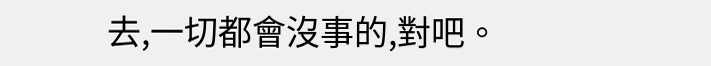去,一切都會沒事的,對吧。